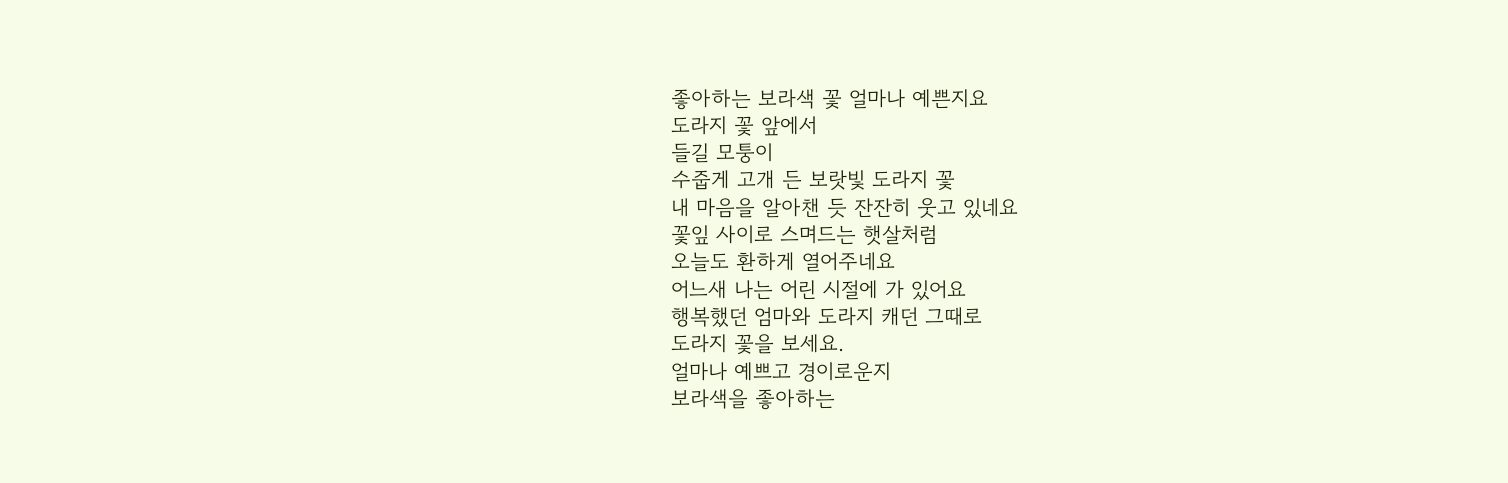좋아하는 보라색 꽃 얼마나 예쁜지요
도라지 꽃 앞에서
들길 모퉁이
수줍게 고개 든 보랏빛 도라지 꽃
내 마음을 알아챈 듯 잔잔히 웃고 있네요
꽃잎 사이로 스며드는 햇살처럼
오늘도 환하게 열어주네요
어느새 나는 어린 시절에 가 있어요
행복했던 엄마와 도라지 캐던 그때로
도라지 꽃을 보세요.
얼마나 예쁘고 경이로운지
보라색을 좋아하는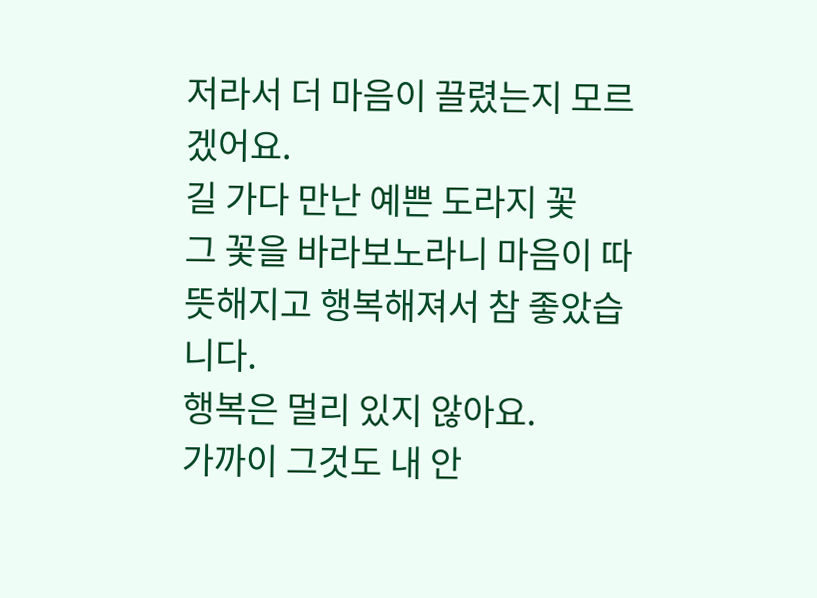저라서 더 마음이 끌렸는지 모르겠어요.
길 가다 만난 예쁜 도라지 꽃
그 꽃을 바라보노라니 마음이 따뜻해지고 행복해져서 참 좋았습니다.
행복은 멀리 있지 않아요.
가까이 그것도 내 안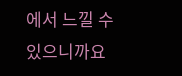에서 느낄 수 있으니까요